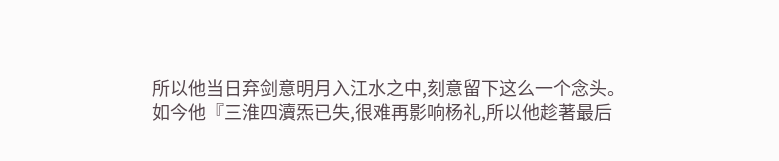所以他当日弃剑意明月入江水之中,刻意留下这么一个念头。
如今他『三淮四瀆炁已失,很难再影响杨礼,所以他趁著最后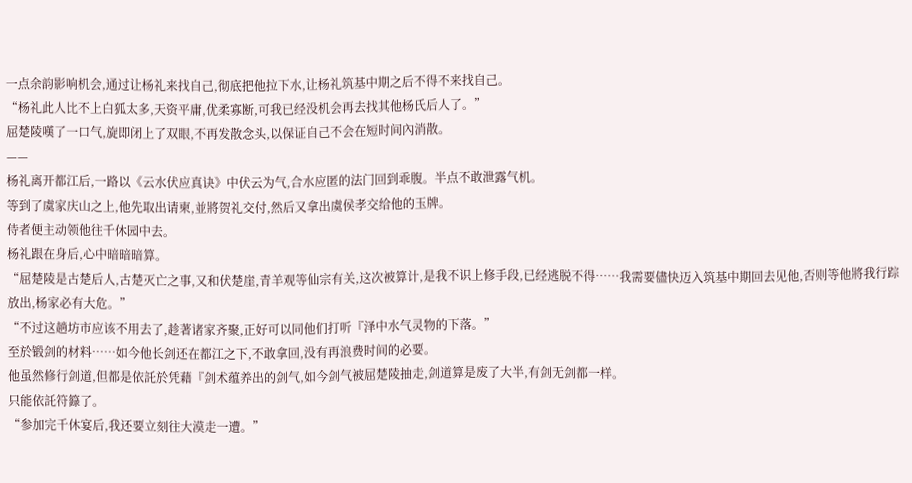一点余韵影响机会,通过让杨礼来找自己,彻底把他拉下水,让杨礼筑基中期之后不得不来找自己。
“杨礼此人比不上白狐太多,天资平庸,优柔寡断,可我已经没机会再去找其他杨氏后人了。”
屈楚陵嘆了一口气,旋即闭上了双眼,不再发散念头,以保证自己不会在短时间內消散。
——
杨礼离开都江后,一路以《云水伏应真诀》中伏云为气,合水应匿的法门回到乖腹。半点不敢泄露气机。
等到了虞家庆山之上,他先取出请柬,並將贺礼交付,然后又拿出虞侯孝交给他的玉牌。
侍者便主动领他往千休园中去。
杨礼跟在身后,心中暗暗暗算。
“屈楚陵是古楚后人,古楚灭亡之事,又和伏楚崖,青羊观等仙宗有关,这次被算计,是我不识上修手段,已经逃脱不得……我需要儘快迈入筑基中期回去见他,否则等他將我行踪放出,杨家必有大危。”
“不过这趟坊市应该不用去了,趁著诸家齐聚,正好可以同他们打听『泽中水气灵物的下落。”
至於锻剑的材料……如今他长剑还在都江之下,不敢拿回,没有再浪费时间的必要。
他虽然修行剑道,但都是依託於凭藉『剑术蕴养出的剑气,如今剑气被屈楚陵抽走,剑道算是废了大半,有剑无剑都一样。
只能依託符籙了。
“参加完千休宴后,我还要立刻往大漠走一遭。”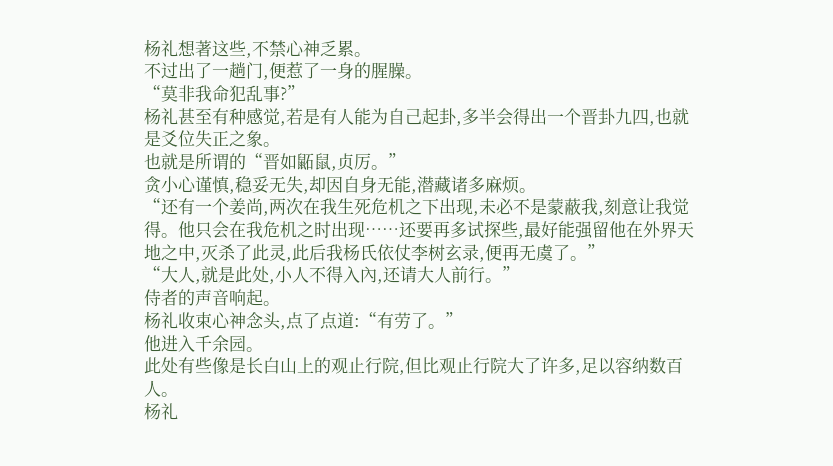杨礼想著这些,不禁心神乏累。
不过出了一趟门,便惹了一身的腥臊。
“莫非我命犯乱事?”
杨礼甚至有种感觉,若是有人能为自己起卦,多半会得出一个晋卦九四,也就是爻位失正之象。
也就是所谓的“晋如鼫鼠,贞厉。”
贪小心谨慎,稳妥无失,却因自身无能,潜藏诸多麻烦。
“还有一个姜尚,两次在我生死危机之下出现,未必不是蒙蔽我,刻意让我觉得。他只会在我危机之时出现……还要再多试探些,最好能强留他在外界天地之中,灭杀了此灵,此后我杨氏依仗李树玄录,便再无虞了。”
“大人,就是此处,小人不得入內,还请大人前行。”
侍者的声音响起。
杨礼收束心神念头,点了点道:“有劳了。”
他进入千余园。
此处有些像是长白山上的观止行院,但比观止行院大了许多,足以容纳数百人。
杨礼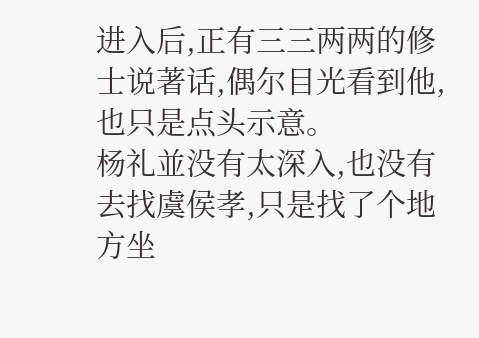进入后,正有三三两两的修士说著话,偶尔目光看到他,也只是点头示意。
杨礼並没有太深入,也没有去找虞侯孝,只是找了个地方坐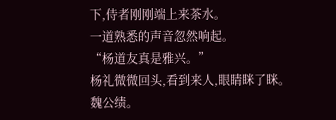下,侍者刚刚端上来茶水。
一道熟悉的声音忽然响起。
“杨道友真是雅兴。”
杨礼微微回头,看到来人,眼睛眯了眯。
魏公绩。